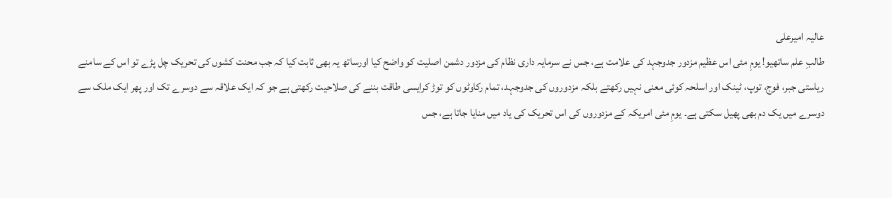عالیہ امیرعلی
طالبِ علم ساتھیو! یومِ مئی اس عظیم مزدور جدوجہد کی علامت ہے، جس نے سرمایہ داری نظام کی مزدور دشمن اصلیت کو واضح کیا اورساتھ یہ بھی ثابت کیا کہ جب محنت کشوں کی تحریک چل پڑے تو اس کے سامنے ریاستی جبر، فوج، توپ، ٹینک اور اسلحہ کوئی معنی نہیں رکھتے بلکہ مزدوروں کی جدوجہد، تمام رکاوٹوں کو توڑ کرایسی طاقت بننے کی صلاحیت رکھتی ہے جو کہ ایک علاقہ سے دوسرے تک اور پھر ایک ملک سے دوسرے میں یک دم بھی پھیل سکتی ہے۔ یومِ مئی امریکہ کے مزدوروں کی اس تحریک کی یاد میں منایا جاتا ہے، جس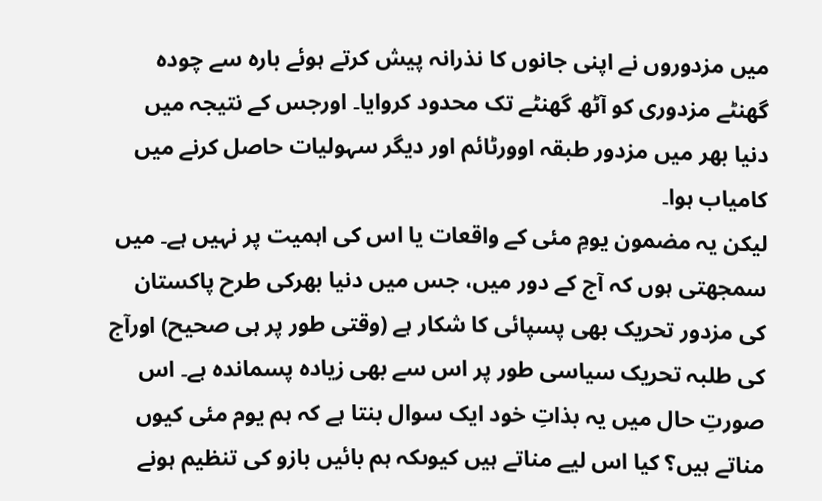میں مزدوروں نے اپنی جانوں کا نذرانہ پیش کرتے ہوئے بارہ سے چودہ گھنٹے مزدوری کو آٹھ گھنٹے تک محدود کروایا۔ اورجس کے نتیجہ میں دنیا بھر میں مزدور طبقہ اوورٹائم اور دیگر سہولیات حاصل کرنے میں کامیاب ہوا۔
لیکن یہ مضمون یومِ مئی کے واقعات یا اس کی اہمیت پر نہیں ہے۔ میں سمجھتی ہوں کہ آج کے دور میں، جس میں دنیا بھرکی طرح پاکستان کی مزدور تحریک بھی پسپائی کا شکار ہے (وقتی طور پر ہی صحیح) اورآج کی طلبہ تحریک سیاسی طور پر اس سے بھی زیادہ پسماندہ ہے۔ اس صورتِ حال میں یہ بذاتِ خود ایک سوال بنتا ہے کہ ہم یوم مئی کیوں مناتے ہیں؟ کیا اس لیے مناتے ہیں کیوںکہ ہم بائیں بازو کی تنظیم ہونے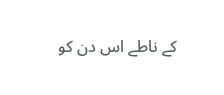کے ناطے اس دن کو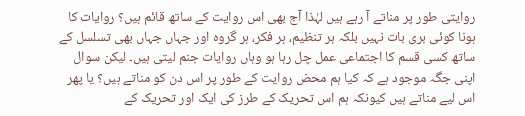روایتی طور پر مناتے آ رہے ہیں لہٰذا آج بھی اس روایت کے ساتھ قائم ہیں؟ روایات کا ہونا کوئی بری بات نہیں بلکہ ہر تنظیم، ہر فکر، ہر گروہ اور جہاں جہاں بھی تسلسل کے ساتھ کسی قسم کا اجتماعی عمل چل رہا ہو وہاں روایات جنم لیتی ہیں۔ لیکن سوال اپنی جگہ موجود ہے کہ کیا ہم محض روایت کے طور پر اس دن کو مناتے ہیں؟ یا پھر اس لیے مناتے ہیں کیونکہ ہم اس تحریک کے طرز کی ایک اور تحریک کے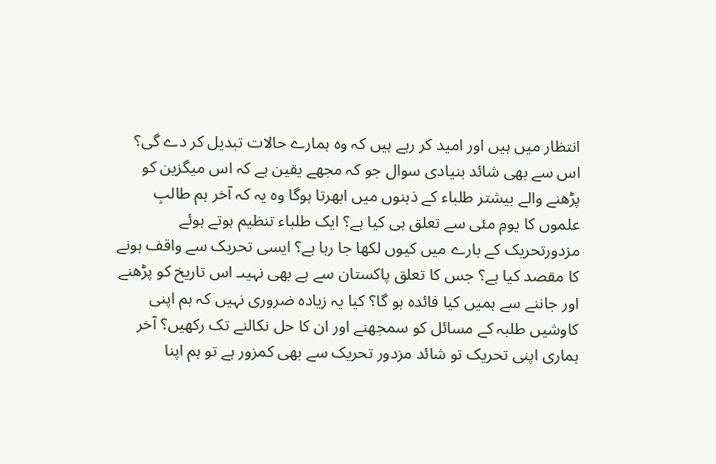انتظار میں ہیں اور امید کر رہے ہیں کہ وہ ہمارے حالات تبدیل کر دے گی؟ اس سے بھی شائد بنیادی سوال جو کہ مجھے یقین ہے کہ اس میگزین کو پڑھنے والے بیشتر طلباء کے ذہنوں میں ابھرتا ہوگا وہ یہ کہ آخر ہم طالبِ علموں کا یومِ مئی سے تعلق ہی کیا ہے؟ ایک طلباء تنظیم ہوتے ہوئے مزدورتحریک کے بارے میں کیوں لکھا جا رہا ہے؟ ایسی تحریک سے واقف ہونے کا مقصد کیا ہے؟ جس کا تعلق پاکستان سے ہے بھی نہیںـ اس تاریخ کو پڑھنے اور جاننے سے ہمیں کیا فائدہ ہو گا؟ کیا یہ زیادہ ضروری نہیں کہ ہم اپنی کاوشیں طلبہ کے مسائل کو سمجھنے اور ان کا حل نکالنے تک رکھیں؟ آخر ہماری اپنی تحریک تو شائد مزدور تحریک سے بھی کمزور ہے تو ہم اپنا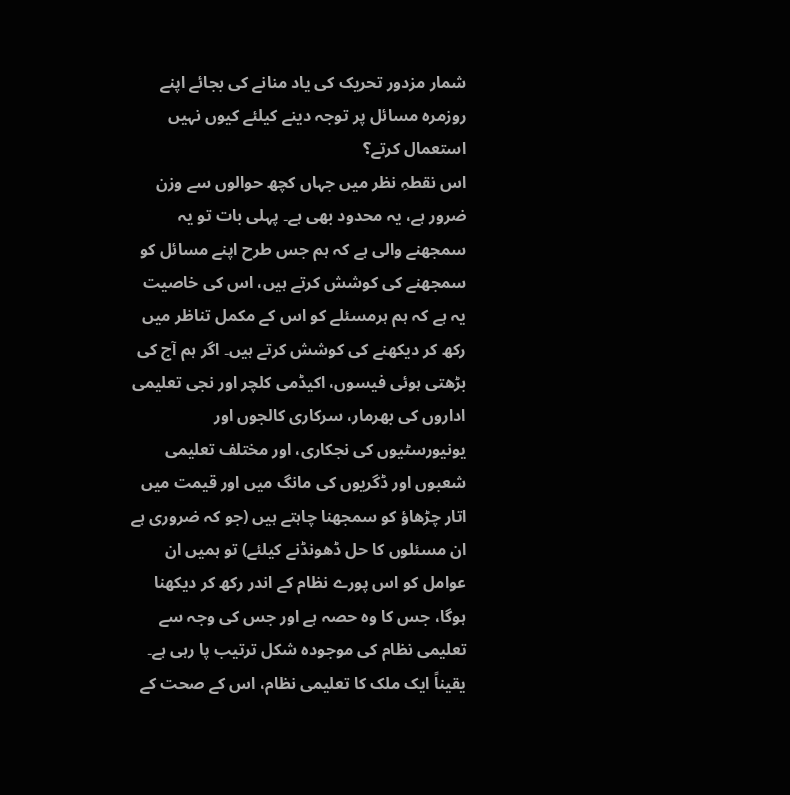شمار مزدور تحریک کی یاد منانے کی بجائے اپنے روزمرہ مسائل پر توجہ دینے کیلئے کیوں نہیں استعمال کرتے؟
اس نقطہِ نظر میں جہاں کچھ حوالوں سے وزن ضرور ہے، یہ محدود بھی ہے۔ پہلی بات تو یہ سمجھنے والی ہے کہ ہم جس طرح اپنے مسائل کو سمجھنے کی کوشش کرتے ہیں، اس کی خاصیت یہ ہے کہ ہم ہرمسئلے کو اس کے مکمل تناظر میں رکھ کر دیکھنے کی کوشش کرتے ہیں۔ اگر ہم آج کی بڑھتی ہوئی فیسوں، اکیڈمی کلچر اور نجی تعلیمی اداروں کی بھرمار، سرکاری کالجوں اور یونیورسٹیوں کی نجکاری، اور مختلف تعلیمی شعبوں اور ڈگریوں کی مانگ میں اور قیمت میں اتار چڑھاؤ کو سمجھنا چاہتے ہیں (جو کہ ضروری ہے ان مسئلوں کا حل ڈھونڈنے کیلئے) تو ہمیں ان عوامل کو اس پورے نظام کے اندر رکھ کر دیکھنا ہوگا، جس کا وہ حصہ ہے اور جس کی وجہ سے تعلیمی نظام کی موجودہ شکل ترتیب پا رہی ہے۔ یقیناً ایک ملک کا تعلیمی نظام، اس کے صحت کے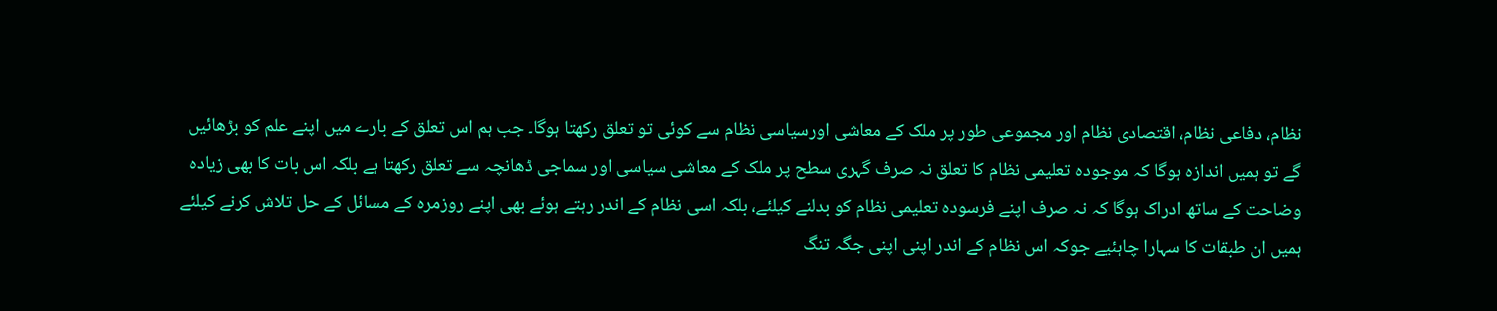نظام، دفاعی نظام، اقتصادی نظام اور مجموعی طور پر ملک کے معاشی اورسیاسی نظام سے کوئی تو تعلق رکھتا ہوگا۔ جب ہم اس تعلق کے بارے میں اپنے علم کو بڑھائیں گے تو ہمیں اندازہ ہوگا کہ موجودہ تعلیمی نظام کا تعلق نہ صرف گہری سطح پر ملک کے معاشی سیاسی اور سماجی ڈھانچہ سے تعلق رکھتا ہے بلکہ اس بات کا بھی زیادہ وضاحت کے ساتھ ادراک ہوگا کہ نہ صرف اپنے فرسودہ تعلیمی نظام کو بدلنے کیلئے، بلکہ اسی نظام کے اندر رہتے ہوئے بھی اپنے روزمرہ کے مسائل کے حل تلاش کرنے کیلئے ہمیں ان طبقات کا سہارا چاہئیے جوکہ اس نظام کے اندر اپنی اپنی جگہ تنگ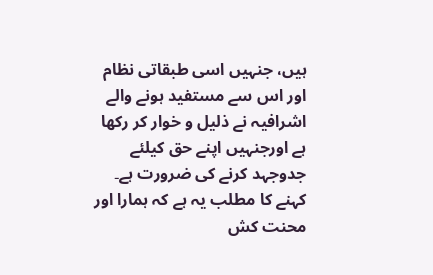ہیں، جنہیں اسی طبقاتی نظام اور اس سے مستفید ہونے والے اشرافیہ نے ذلیل و خوار کر رکھا ہے اورجنہیں اپنے حق کیلئے جدوجہد کرنے کی ضرورت ہے۔ کہنے کا مطلب یہ ہے کہ ہمارا اور محنت کش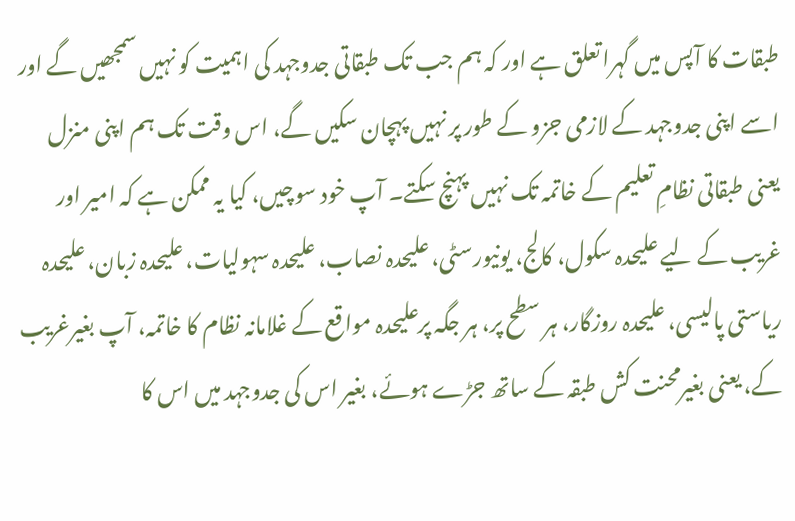طبقات کا آپس میں گہرا تعلق ہے اور کہ ہم جب تک طبقاتی جدوجہد کی اہمیت کو نہیں سمجھیں گے اور اسے اپنی جدوجہد کے لازمی جزو کے طور پر نہیں پہچان سکیں گے، اس وقت تک ہم اپنی منزل یعنی طبقاتی نظامِ تعلیم کے خاتمہ تک نہیں پہنچ سکتے۔ آپ خود سوچیں، کیا یہ ممکن ہے کہ امیر اور غریب کے لیے علیحدہ سکول، کالج، یونیورسٹی، علیحدہ نصاب، علیحدہ سہولیات، علیحدہ زبان، علیحدہ ریاستی پالیسی، علیحدہ روزگار، ہر سطح پر، ہر جگہ پرعلیحدہ مواقع کے غلامانہ نظام کا خاتمہ، آپ بغیرغریب کے، یعنی بغیرمحنت کش طبقہ کے ساتھ جڑے ہوئے، بغیر اس کی جدوجہد میں اس کا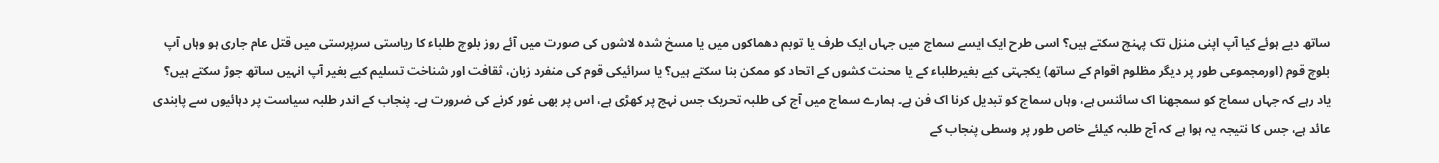ساتھ دیے ہوئے کیا آپ اپنی منزل تک پہنچ سکتے ہیں؟ اسی طرح ایک ایسے سماج میں جہاں ایک طرف یا توبم دھماکوں میں یا مسخ شدہ لاشوں کی صورت میں آئے روز بلوچ طلباء کا ریاستی سرپرستی میں قتل عام جاری ہو وہاں آپ بلوچ قوم (اورمجموعی طور پر دیگر مظلوم اقوام کے ساتھ) یکجہتی کیے بغیرطلباء کے یا محنت کشوں کے اتحاد کو ممکن بنا سکتے ہیں؟ یا سرائیکی قوم کی منفرد زبان، ثقافت اور شناخت تسلیم کیے بغیر آپ انہیں ساتھ جوڑ سکتے ہیں؟
یاد رہے کہ جہاں سماج کو سمجھنا اک سائنس ہے، وہاں سماج کو تبدیل کرنا اک فن ہے۔ ہمارے سماج میں آج کی طلبہ تحریک جس نہج پر کھڑی ہے، اس پر بھی غور کرنے کی ضرورت ہے۔ پنجاب کے اندر طلبہ سیاست پر دہائیوں سے پابندی عائد ہے، جس کا نتیجہ یہ ہوا ہے کہ آج طلبہ کیلئے خاص طور پر وسطی پنجاب کے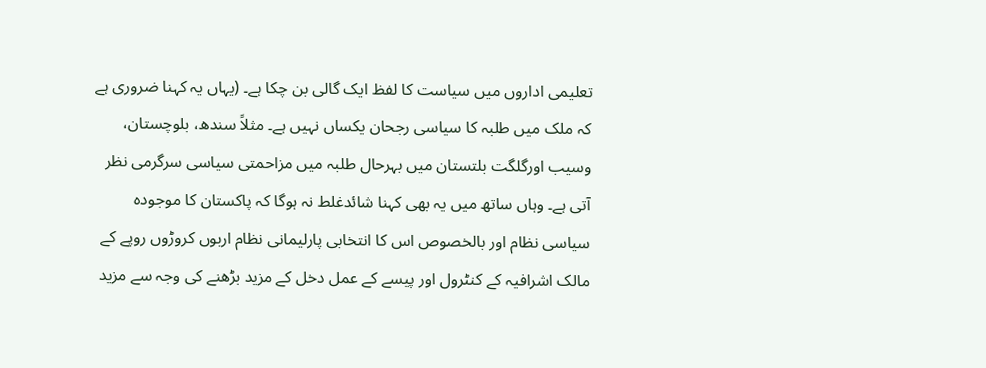تعلیمی اداروں میں سیاست کا لفظ ایک گالی بن چکا ہے۔ (یہاں یہ کہنا ضروری ہے کہ ملک میں طلبہ کا سیاسی رجحان یکساں نہیں ہے۔ مثلاً سندھ، بلوچستان، وسیب اورگلگت بلتستان میں بہرحال طلبہ میں مزاحمتی سیاسی سرگرمی نظر آتی ہے۔ وہاں ساتھ میں یہ بھی کہنا شائدغلط نہ ہوگا کہ پاکستان کا موجودہ سیاسی نظام اور بالخصوص اس کا انتخابی پارلیمانی نظام اربوں کروڑوں روپے کے مالک اشرافیہ کے کنٹرول اور پیسے کے عمل دخل کے مزید بڑھنے کی وجہ سے مزید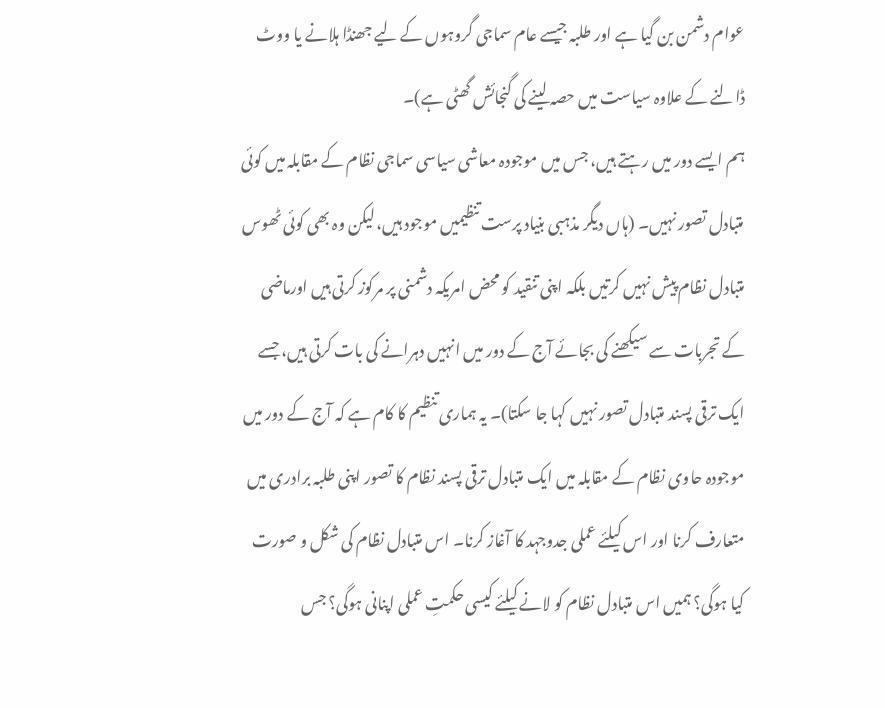عوام دشمن بن گیا ہے اور طلبہ جیسے عام سماجی گروہوں کے لیے جھنڈا ہلانے یا ووٹ ڈالنے کے علاوہ سیاست میں حصہ لینے کی گنجائش گھٹی ہے)۔
ہم ایسے دور میں رہتے ہیں، جس میں موجودہ معاشی سیاسی سماجی نظام کے مقابلہ میں کوئی متبادل تصور نہیں۔ (ہاں دیگر مذہبی بنیاد پرست تنظیمیں موجود ہیں، لیکن وہ بھی کوئی ٹھوس متبادل نظام پیش نہیں کرتیں بلکہ اپنی تنقید کو محض امریکہ دشمنی پر مرکوز کرتی ہیں اورماضی کے تجربات سے سیکھنے کی بجائے آج کے دور میں انہیں دہرانے کی بات کرتی ہیں، جسے ایک ترقی پسند متبادل تصور نہیں کہا جا سکتا)۔ یہ ہماری تنظیم کا کام ہے کہ آج کے دور میں موجودہ حاوی نظام کے مقابلہ میں ایک متبادل ترقی پسند نظام کا تصور اپنی طلبہ برادری میں متعارف کرنا اور اس کیلئے عملی جدوجہد کا آغاز کرنا۔ اس متبادل نظام کی شکل و صورت کیا ہوگی؟ ہمیں اس متبادل نظام کو لانے کیلئے کیسی حکمتِ عملی اپنانی ہوگی؟ جس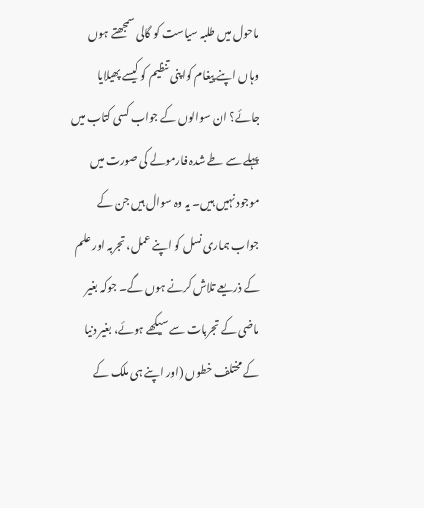ماحول میں طلبہ سیاست کو گالی سمجھتے ہوں وہاں اپنے پیغام کواپنی تنظیم کو کیسے پھیلایا جائے؟ ان سوالوں کے جواب کسی کتاب میں پہلے سے طے شدہ فارمولے کی صورت میں موجود نہیں ہیں۔ یہ وہ سوال ہیں جن کے جواب ہماری نسل کو اپنے عمل، تجربہ اور علم کے ذریعے تلاش کرنے ہوں گے۔ جوکہ بغیر ماضی کے تجربات سے سیکھے ہوئے، بغیر دنیا کے مختلف خطوں (اور اپنے ہی ملک کے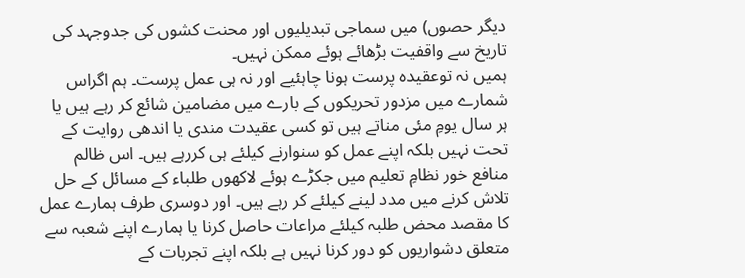دیگر حصوں) میں سماجی تبدیلیوں اور محنت کشوں کی جدوجہد کی تاریخ سے واقفیت بڑھائے ہوئے ممکن نہیں۔
ہمیں نہ توعقیدہ پرست ہونا چاہئیے اور نہ ہی عمل پرست۔ ہم اگراس شمارے میں مزدور تحریکوں کے بارے میں مضامین شائع کر رہے ہیں یا ہر سال یومِ مئی مناتے ہیں تو کسی عقیدت مندی یا اندھی روایت کے تحت نہیں بلکہ اپنے عمل کو سنوارنے کیلئے ہی کررہے ہیں۔ اس ظالم منافع خور نظامِ تعلیم میں جکڑے ہوئے لاکھوں طلباء کے مسائل کے حل تلاش کرنے میں مدد لینے کیلئے کر رہے ہیں۔ اور دوسری طرف ہمارے عمل کا مقصد محض طلبہ کیلئے مراعات حاصل کرنا یا ہمارے اپنے شعبہ سے متعلق دشواریوں کو دور کرنا نہیں ہے بلکہ اپنے تجربات کے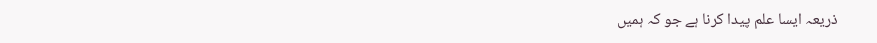ذریعہ ایسا علم پیدا کرنا ہے جو کہ ہمیں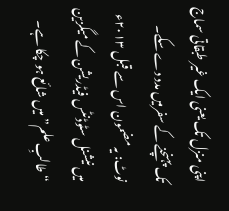اپنی منزل تک یعنی ایک غیر طبقاتی سماج تک پہنچنے کے سفرمیں مدد دے سکے۔
نوٹ: یہ مضمون اس سے قبل ۲۰۱۳ء میں نیشنل سٹوڈنٹس فیڈریشن کے میگزین “طالبِ علم” میں شائع ہو چکا ہے۔